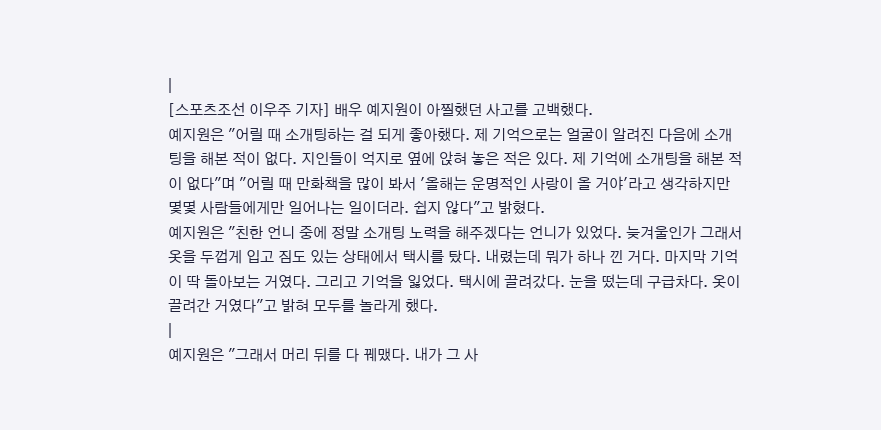|
[스포츠조선 이우주 기자] 배우 예지원이 아찔했던 사고를 고백했다.
예지원은 "어릴 때 소개팅하는 걸 되게 좋아했다. 제 기억으로는 얼굴이 알려진 다음에 소개팅을 해본 적이 없다. 지인들이 억지로 옆에 앉혀 놓은 적은 있다. 제 기억에 소개팅을 해본 적이 없다"며 "어릴 때 만화책을 많이 봐서 '올해는 운명적인 사랑이 올 거야'라고 생각하지만 몇몇 사람들에게만 일어나는 일이더라. 쉽지 않다"고 밝혔다.
예지원은 "친한 언니 중에 정말 소개팅 노력을 해주겠다는 언니가 있었다. 늦겨울인가 그래서 옷을 두껍게 입고 짐도 있는 상태에서 택시를 탔다. 내렸는데 뭐가 하나 낀 거다. 마지막 기억이 딱 돌아보는 거였다. 그리고 기억을 잃었다. 택시에 끌려갔다. 눈을 떴는데 구급차다. 옷이 끌려간 거였다"고 밝혀 모두를 놀라게 했다.
|
예지원은 "그래서 머리 뒤를 다 꿰맸다. 내가 그 사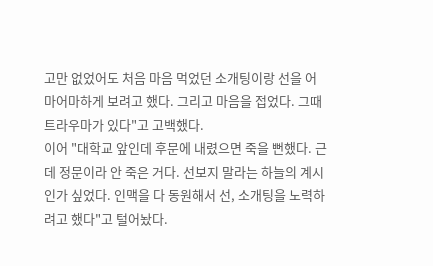고만 없었어도 처음 마음 먹었던 소개팅이랑 선을 어마어마하게 보려고 했다. 그리고 마음을 접었다. 그때 트라우마가 있다"고 고백했다.
이어 "대학교 앞인데 후문에 내렸으면 죽을 뻔했다. 근데 정문이라 안 죽은 거다. 선보지 말라는 하늘의 계시인가 싶었다. 인맥을 다 동원해서 선, 소개팅을 노력하려고 했다"고 털어놨다.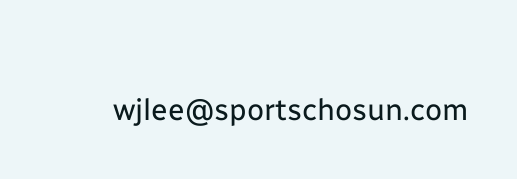wjlee@sportschosun.com